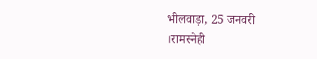भीलवाड़ा, 25 जनवरी ।रामस्नेही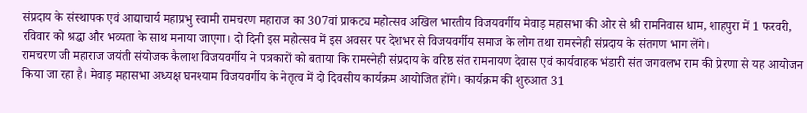संप्रदाय के संस्थापक एवं आद्याचार्य महाप्रभु स्वामी रामचरण महाराज का 307वां प्राकट्य महोत्सव अखिल भारतीय विजयवर्गीय मेवाड़ महासभा की ओर से श्री रामनिवास धाम, शाहपुरा में 1 फरवरी, रविवार को श्रद्धा और भव्यता के साथ मनाया जाएगा। दो दिनी इस महोत्सव में इस अवसर पर देशभर से विजयवर्गीय समाज के लोग तथा रामस्नेही संप्रदाय के संतगण भाग लेंगे।
रामचरण जी महाराज जयंती संयोजक कैलाश विजयवर्गीय ने पत्रकारों को बताया कि रामस्नेही संप्रदाय के वरिष्ठ संत रामनायण देवास एवं कार्यवाहक भंडारी संत जगवलभ राम की प्रेरणा से यह आयोजन किया जा रहा है। मेवाड़ महासभा अध्यक्ष घनश्याम विजयवर्गीय के नेतृत्व में दो दिवसीय कार्यक्रम आयोजित होंगे। कार्यक्रम की शुरुआत 31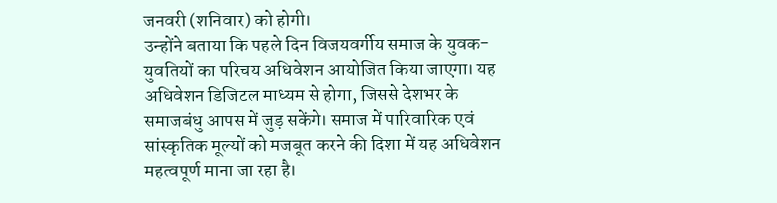जनवरी (शनिवार) को होगी।
उन्होंने बताया कि पहले दिन विजयवर्गीय समाज के युवक-युवतियों का परिचय अधिवेशन आयोजित किया जाएगा। यह अधिवेशन डिजिटल माध्यम से होगा, जिससे देशभर के समाजबंधु आपस में जुड़ सकेंगे। समाज में पारिवारिक एवं सांस्कृतिक मूल्यों को मजबूत करने की दिशा में यह अधिवेशन महत्वपूर्ण माना जा रहा है।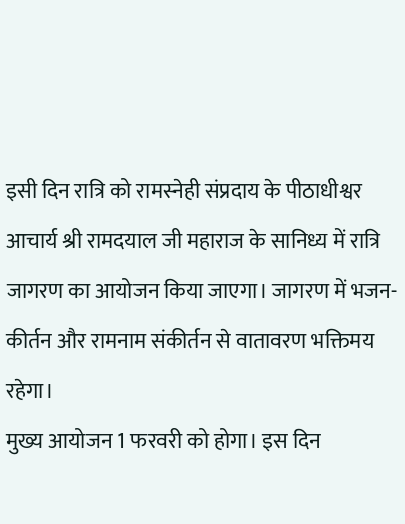इसी दिन रात्रि को रामस्नेही संप्रदाय के पीठाधीश्वर आचार्य श्री रामदयाल जी महाराज के सानिध्य में रात्रि जागरण का आयोजन किया जाएगा। जागरण में भजन-कीर्तन और रामनाम संकीर्तन से वातावरण भक्तिमय रहेगा।
मुख्य आयोजन 1 फरवरी को होगा। इस दिन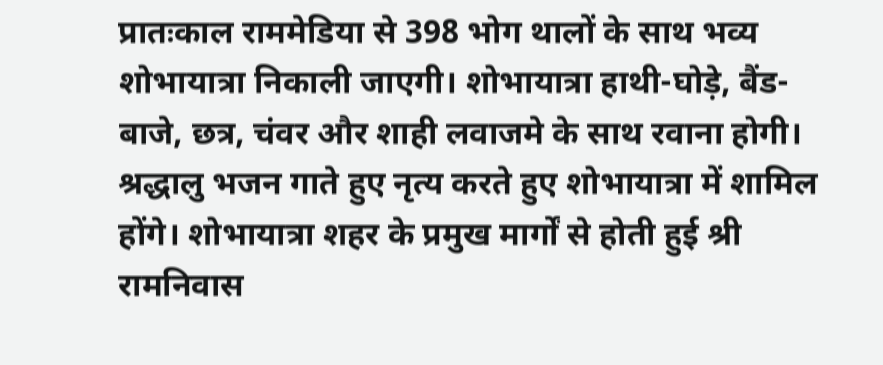प्रातःकाल राममेडिया से 398 भोग थालों के साथ भव्य शोभायात्रा निकाली जाएगी। शोभायात्रा हाथी-घोड़े, बैंड-बाजे, छत्र, चंवर और शाही लवाजमे के साथ रवाना होगी। श्रद्धालु भजन गाते हुए नृत्य करते हुए शोभायात्रा में शामिल होंगे। शोभायात्रा शहर के प्रमुख मार्गों से होती हुई श्री रामनिवास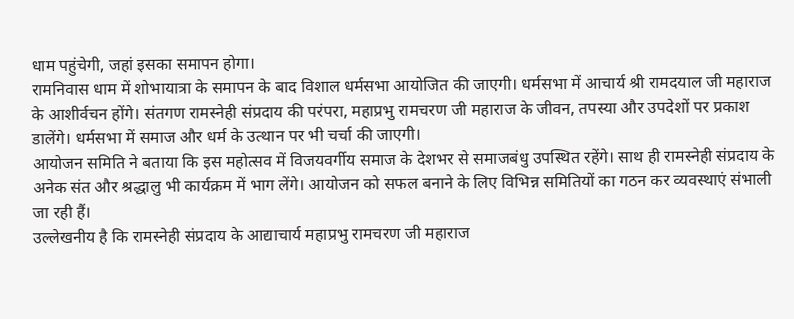धाम पहुंचेगी, जहां इसका समापन होगा।
रामनिवास धाम में शोभायात्रा के समापन के बाद विशाल धर्मसभा आयोजित की जाएगी। धर्मसभा में आचार्य श्री रामदयाल जी महाराज के आशीर्वचन होंगे। संतगण रामस्नेही संप्रदाय की परंपरा, महाप्रभु रामचरण जी महाराज के जीवन, तपस्या और उपदेशों पर प्रकाश डालेंगे। धर्मसभा में समाज और धर्म के उत्थान पर भी चर्चा की जाएगी।
आयोजन समिति ने बताया कि इस महोत्सव में विजयवर्गीय समाज के देशभर से समाजबंधु उपस्थित रहेंगे। साथ ही रामस्नेही संप्रदाय के अनेक संत और श्रद्धालु भी कार्यक्रम में भाग लेंगे। आयोजन को सफल बनाने के लिए विभिन्न समितियों का गठन कर व्यवस्थाएं संभाली जा रही हैं।
उल्लेखनीय है कि रामस्नेही संप्रदाय के आद्याचार्य महाप्रभु रामचरण जी महाराज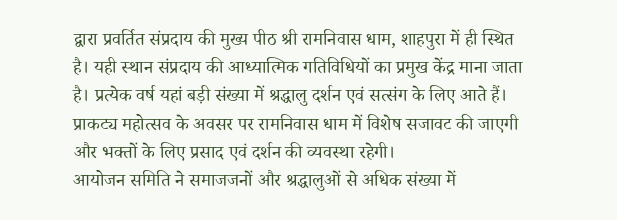द्वारा प्रवर्तित संप्रदाय की मुख्य पीठ श्री रामनिवास धाम, शाहपुरा में ही स्थित है। यही स्थान संप्रदाय की आध्यात्मिक गतिविधियों का प्रमुख केंद्र माना जाता है। प्रत्येक वर्ष यहां बड़ी संख्या में श्रद्धालु दर्शन एवं सत्संग के लिए आते हैं। प्राकट्य महोत्सव के अवसर पर रामनिवास धाम में विशेष सजावट की जाएगी और भक्तों के लिए प्रसाद एवं दर्शन की व्यवस्था रहेगी।
आयोजन समिति ने समाजजनों और श्रद्धालुओं से अधिक संख्या में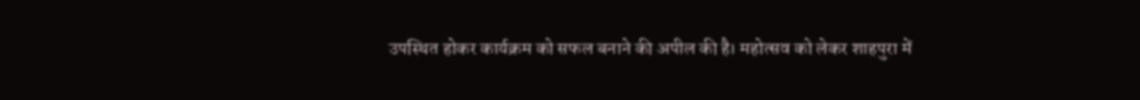उपस्थित होकर कार्यक्रम को सफल बनाने की अपील की है। महोत्सव को लेकर शाहपुरा में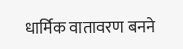धार्मिक वातावरण बनने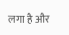लगा है और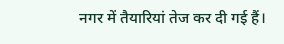नगर में तैयारियां तेज कर दी गई हैं।